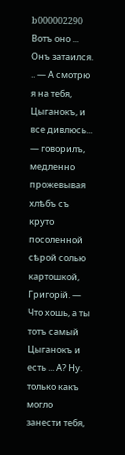b000002290
Вотъ оно ... Онъ затаился. .. — А смотрю я на тебя, Цыганокъ, и все дивлюсь... — говорилъ, медленно прожевывая хлѣбъ съ круто посоленной сѣрой солью картошкой, Григорій. — Что хошь, а ты тотъ самый Цыганокъ и есть ... А? Ну. только какъ могло занести тебя,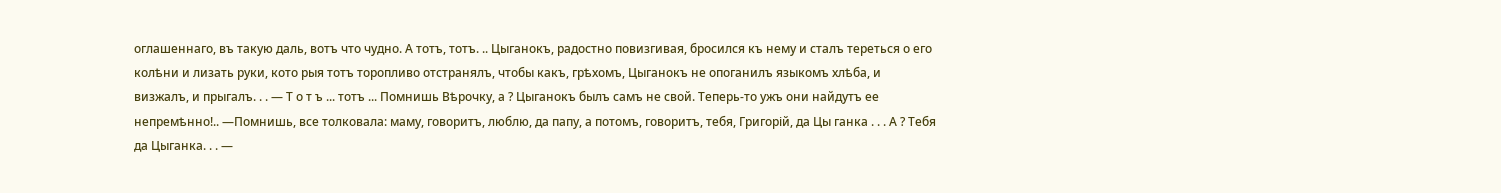оглашеннаго, въ такую даль, вотъ что чудно. А тотъ, тотъ. .. Цыганокъ, радостно повизгивая, бросился къ нему и сталъ тереться о его колѣни и лизать руки, кото рыя тотъ торопливо отстранялъ, чтобы какъ, грѣхомъ, Цыганокъ не опоганилъ языкомъ хлѣба, и визжалъ, и прыгалъ. . . — Т о т ъ ... тотъ ... Помнишь Вѣрочку, а ? Цыганокъ былъ самъ не свой. Теперь-то ужъ они найдутъ ее непремѣнно!.. —Помнишь, все толковала: маму, говоритъ, люблю, да папу, а потомъ, говоритъ, тебя, Григорій, да Цы ганка . . . А ? Тебя да Цыганка. . . —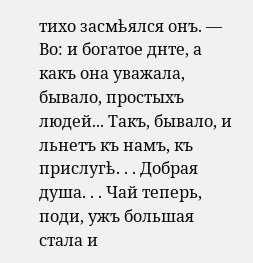тихо засмѣялся онъ. — Во: и богатое днте, а какъ она уважала, бывало, простыхъ людей... Такъ, бывало, и льнетъ къ намъ, къ прислугѣ. . . Добрая душа. . . Чай теперь, поди, ужъ большая стала и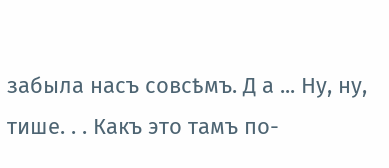забыла насъ совсѣмъ. Д а ... Ну, ну, тише. . . Какъ это тамъ по-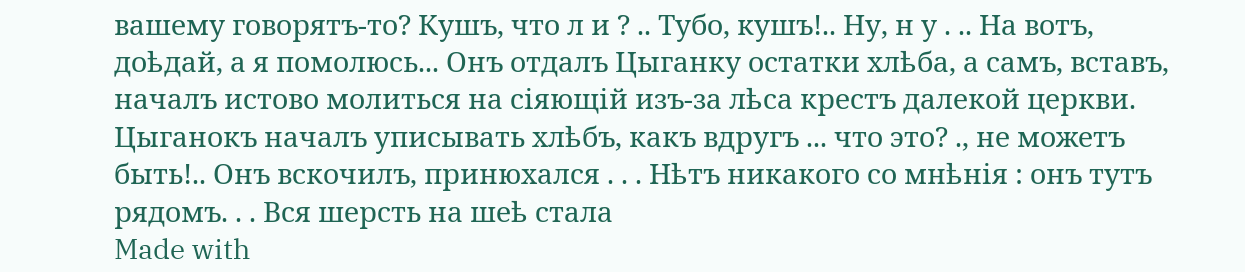вашему говорятъ-то? Кушъ, что л и ? .. Тубо, кушъ!.. Ну, н у . .. На вотъ, доѣдай, а я помолюсь... Онъ отдалъ Цыганку остатки хлѣба, а самъ, вставъ, началъ истово молиться на сіяющій изъ-за лѣса крестъ далекой церкви. Цыганокъ началъ уписывать хлѣбъ, какъ вдругъ ... что это? ., не можетъ быть!.. Онъ вскочилъ, принюхался . . . Нѣтъ никакого со мнѣнія : онъ тутъ рядомъ. . . Вся шерсть на шеѣ стала
Made with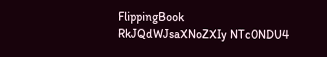FlippingBook
RkJQdWJsaXNoZXIy NTc0NDU4